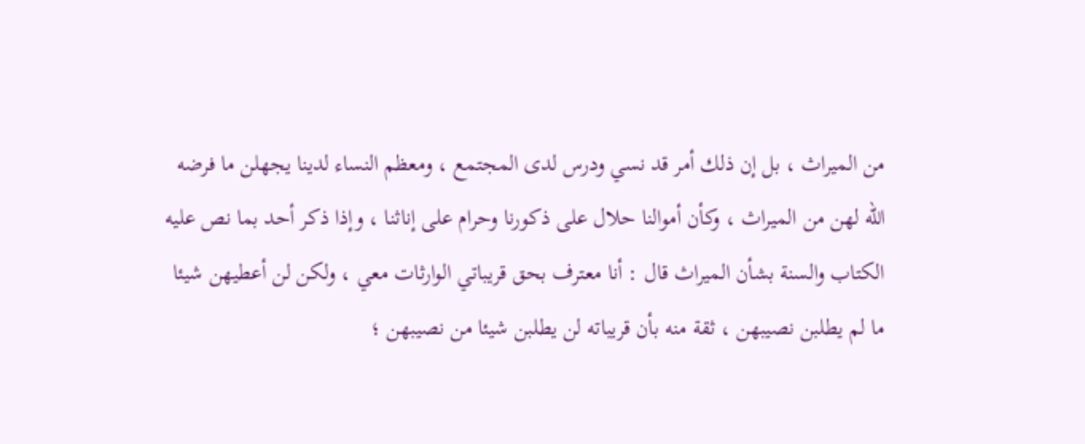من الميراث ، بل إن ذلك أمر قد نسي ودرس لدى المجتمع ، ومعظم النساء لدينا يجهلن ما فرضه الله لهن من الميراث ، وكأن أموالنا حلال على ذكورنا وحرام على إناثنا ، وإذا ذكر أحد بما نص عليه الكتاب والسنة بشأن الميراث قال : أنا معترف بحق قريباتي الوارثات معي ، ولكن لن أعطيهن شيئا ما لم يطلبن نصيبهن ، ثقة منه بأن قريباته لن يطلبن شيئا من نصيبهن ؛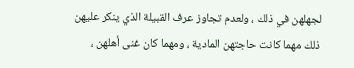لجهلهن في ذلك ، ولعدم تجاوز عرف القبيلة الذي ينكر عليهن ذلك مهما كانت حاجتهن المادية ، ومهما كان غنى أهلهن ،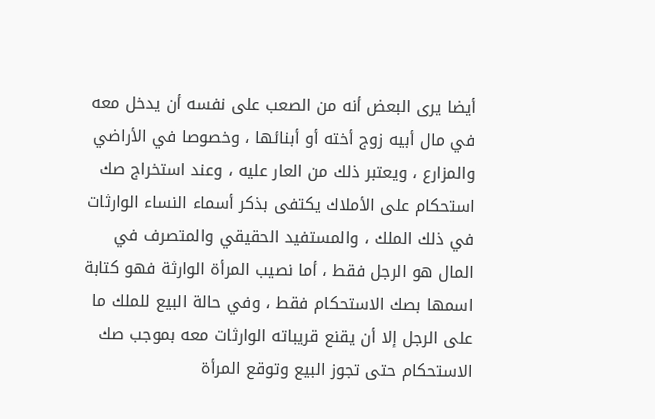أيضا يرى البعض أنه من الصعب على نفسه أن يدخل معه في مال أبيه زوج أخته أو أبنائها ، وخصوصا في الأراضي والمزارع ، ويعتبر ذلك من العار عليه ، وعند استخراج صك استحكام على الأملاك يكتفى بذكر أسماء النساء الوارثات في ذلك الملك ، والمستفيد الحقيقي والمتصرف في المال هو الرجل فقط ، أما نصيب المرأة الوارثة فهو كتابة اسمها بصك الاستحكام فقط ، وفي حالة البيع للملك ما على الرجل إلا أن يقنع قريباته الوارثات معه بموجب صك الاستحكام حتى تجوز البيع وتوقع المرأة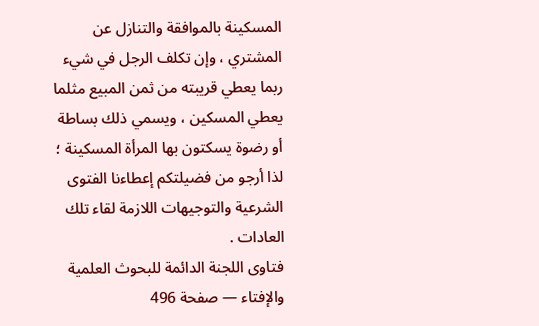المسكينة بالموافقة والتنازل عن المشتري ، وإن تكلف الرجل في شيء ربما يعطي قريبته من ثمن المبيع مثلما يعطي المسكين ، ويسمي ذلك بساطة أو رضوة يسكتون بها المرأة المسكينة ؛ لذا أرجو من فضيلتكم إعطاءنا الفتوى الشرعية والتوجيهات اللازمة لقاء تلك العادات .
فتاوى اللجنة الدائمة للبحوث العلمية والإفتاء — صفحة 496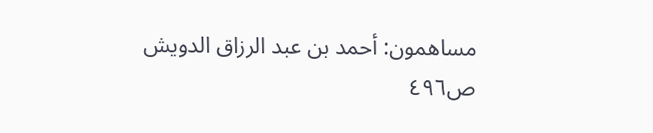مساهمون: أحمد بن عبد الرزاق الدويش
ص٤٩٦